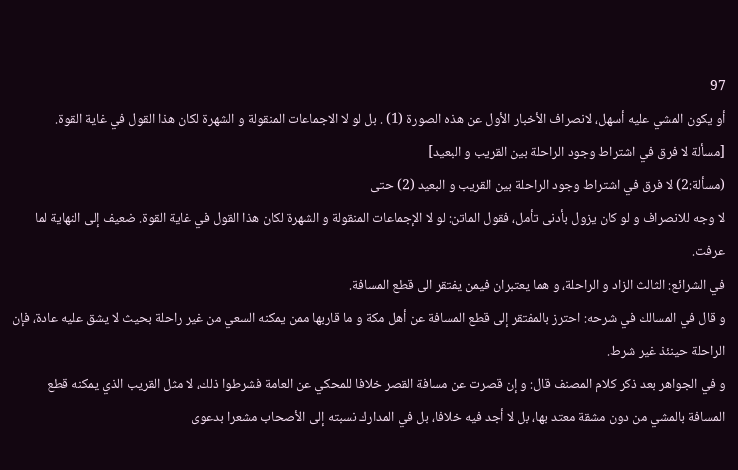97
أو يكون المشي عليه أسهل، لانصراف الأخبار الأول عن هذه الصورة (1) . بل لو لا الاجماعات المنقولة و الشهرة لكان هذا القول في غاية القوة.
[مسألة لا فرق في اشتراط وجود الراحلة بين القريب و البعيد]
(مسألة:2) لا فرق في اشتراط وجود الراحلة بين القريب و البعيد (2) حتى
لا وجه للانصراف و لو كان يزول بأدنى تأمل، فقول الماتن: لو لا الإجماعات المنقولة و الشهرة لكان هذا القول في غاية القوة. ضعيف إلى النهاية لما عرفت.
في الشرائع: الثالث الزاد و الراحلة، و هما يعتبران فيمن يفتقر الى قطع المسافة.
و قال في المسالك في شرحه: احترز بالمفتقر إلى قطع المسافة عن أهل مكة و ما قاربها ممن يمكنه السعي من غير راحلة بحيث لا يشق عليه عادة، فإن الراحلة حينئذ غير شرط.
و في الجواهر بعد ذكر كلام المصنف قال: و إن قصرت عن مسافة القصر خلافا للمحكي عن العامة فشرطوا ذلك، لا مثل القريب الذي يمكنه قطع المسافة بالمشي من دون مشقة معتد بها، بل لا أجد فيه خلافا، بل في المدارك نسبته إلى الأصحاب مشعرا بدعوى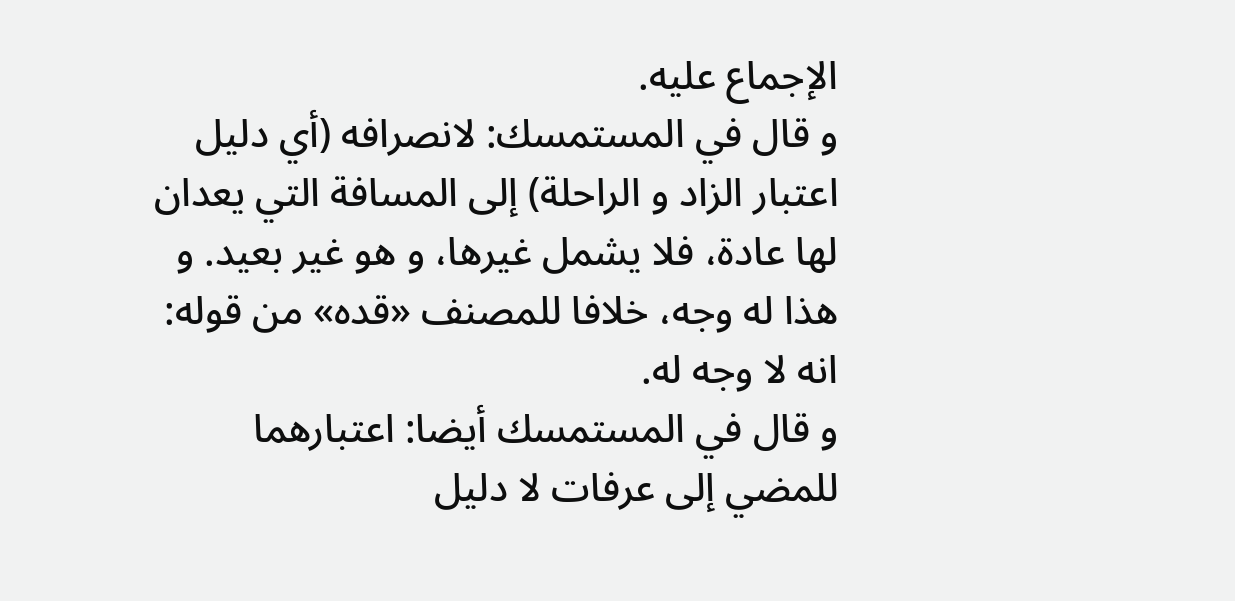الإجماع عليه.
و قال في المستمسك: لانصرافه (أي دليل اعتبار الزاد و الراحلة) إلى المسافة التي يعدان لها عادة، فلا يشمل غيرها، و هو غير بعيد. و هذا له وجه، خلافا للمصنف «قده» من قوله: انه لا وجه له.
و قال في المستمسك أيضا: اعتبارهما للمضي إلى عرفات لا دليل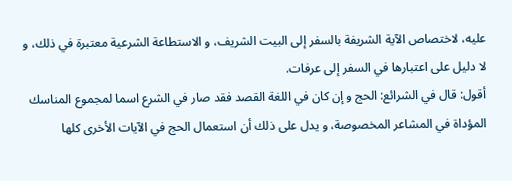عليه، لاختصاص الآية الشريفة بالسفر إلى البيت الشريف، و الاستطاعة الشرعية معتبرة في ذلك، و لا دليل على اعتبارها في السفر إلى عرفات.
أقول: قال في الشرائع: الحج و إن كان في اللغة القصد فقد صار في الشرع اسما لمجموع المناسك المؤداة في المشاعر المخصوصة، و يدل على ذلك أن استعمال الحج في الآيات الأخرى كلها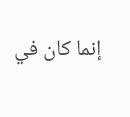إنما كان في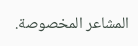المشاعر المخصوصة.